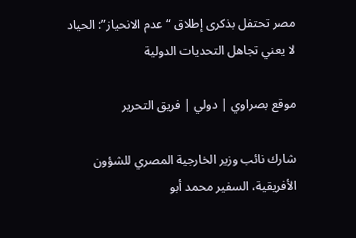مصر تحتفل بذكرى إطلاق “عدم الانحياز”: الحياد لا يعني تجاهل التحديات الدولية

موقع بصراوي | دولي | فريق التحرير

شارك نائب وزير الخارجية المصري للشؤون الأفريقية، السفير محمد أبو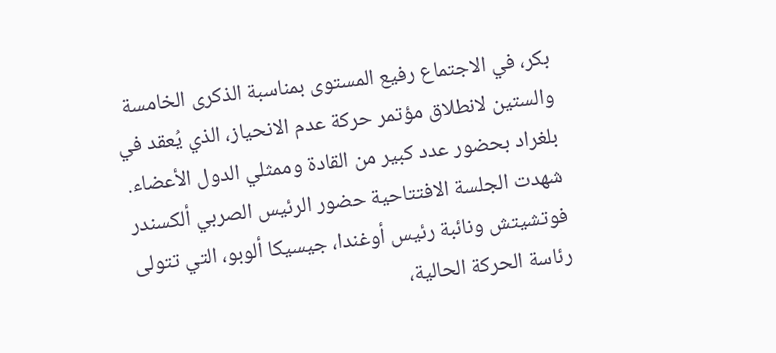بكر، في الاجتماع رفيع المستوى بمناسبة الذكرى الخامسة والستين لانطلاق مؤتمر حركة عدم الانحياز، الذي يُعقد في بلغراد بحضور عدد كبير من القادة وممثلي الدول الأعضاء.
شهدت الجلسة الافتتاحية حضور الرئيس الصربي ألكسندر فوتشيتش ونائبة رئيس أوغندا، جيسيكا ألوبو، التي تتولى رئاسة الحركة الحالية،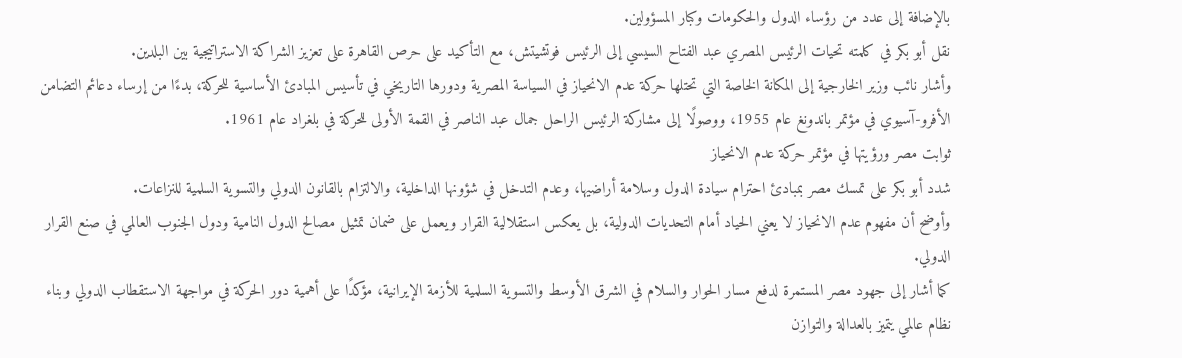بالإضافة إلى عدد من رؤساء الدول والحكومات وكبار المسؤولين.
نقل أبو بكر في كلمته تحيات الرئيس المصري عبد الفتاح السيسي إلى الرئيس فوتشيتش، مع التأكيد على حرص القاهرة على تعزيز الشراكة الاستراتيجية بين البلدين.
وأشار نائب وزير الخارجية إلى المكانة الخاصة التي تحتلها حركة عدم الانحياز في السياسة المصرية ودورها التاريخي في تأسيس المبادئ الأساسية للحركة، بدءًا من إرساء دعائم التضامن الأفرو-آسيوي في مؤتمر باندونغ عام 1955، ووصولًا إلى مشاركة الرئيس الراحل جمال عبد الناصر في القمة الأولى للحركة في بلغراد عام 1961.
ثوابت مصر ورؤيتها في مؤتمر حركة عدم الانحياز
شدد أبو بكر على تمسك مصر بمبادئ احترام سيادة الدول وسلامة أراضيها، وعدم التدخل في شؤونها الداخلية، والالتزام بالقانون الدولي والتسوية السلمية للنزاعات.
وأوضح أن مفهوم عدم الانحياز لا يعني الحياد أمام التحديات الدولية، بل يعكس استقلالية القرار ويعمل على ضمان تمثيل مصالح الدول النامية ودول الجنوب العالمي في صنع القرار الدولي.
كما أشار إلى جهود مصر المستمرة لدفع مسار الحوار والسلام في الشرق الأوسط والتسوية السلمية للأزمة الإيرانية، مؤكدًا على أهمية دور الحركة في مواجهة الاستقطاب الدولي وبناء نظام عالمي يتميز بالعدالة والتوازن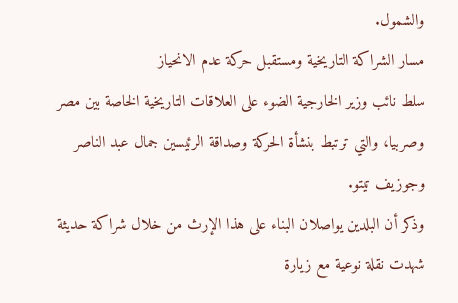والشمول.
مسار الشراكة التاريخية ومستقبل حركة عدم الانحياز
سلط نائب وزير الخارجية الضوء على العلاقات التاريخية الخاصة بين مصر وصربيا، والتي ترتبط بنشأة الحركة وصداقة الرئيسين جمال عبد الناصر وجوزيف تيتو.
وذكر أن البلدين يواصلان البناء على هذا الإرث من خلال شراكة حديثة شهدت نقلة نوعية مع زيارة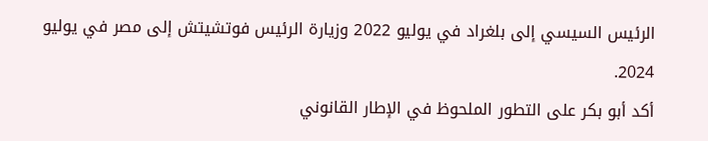الرئيس السيسي إلى بلغراد في يوليو 2022 وزيارة الرئيس فوتشيتش إلى مصر في يوليو 2024.
أكد أبو بكر على التطور الملحوظ في الإطار القانوني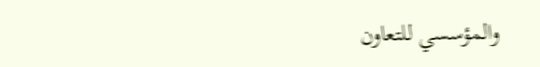والمؤسسي للتعاون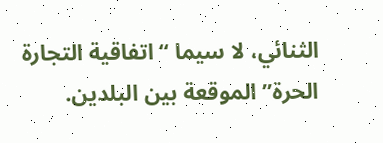الثنائي، لا سيما “اتفاقية التجارة الحرة” الموقعة بين البلدين.